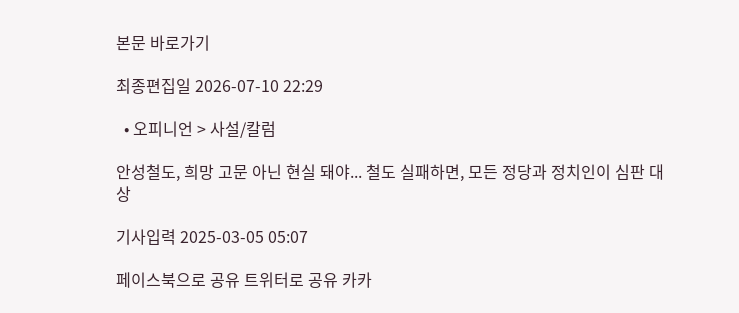본문 바로가기

최종편집일 2026-07-10 22:29

  • 오피니언 > 사설/칼럼

안성철도, 희망 고문 아닌 현실 돼야... 철도 실패하면, 모든 정당과 정치인이 심판 대상

기사입력 2025-03-05 05:07

페이스북으로 공유 트위터로 공유 카카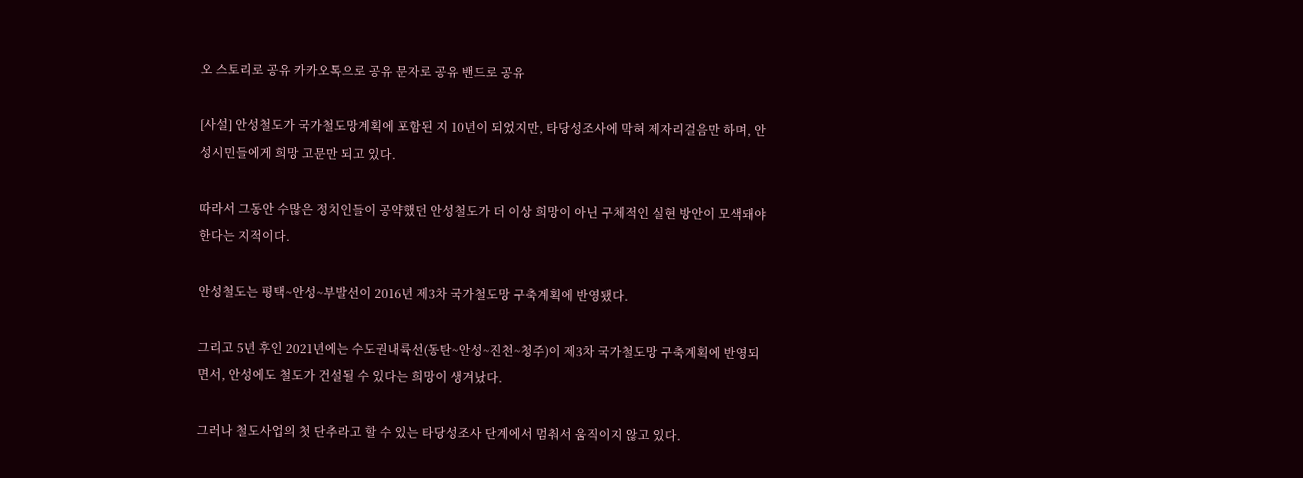오 스토리로 공유 카카오톡으로 공유 문자로 공유 밴드로 공유

[사설] 안성철도가 국가철도망계획에 포함된 지 10년이 되었지만, 타당성조사에 막혀 제자리걸음만 하며, 안성시민들에게 희망 고문만 되고 있다.

따라서 그동안 수많은 정치인들이 공약했던 안성철도가 더 이상 희망이 아닌 구체적인 실현 방안이 모색돼야 한다는 지적이다.

안성철도는 평택~안성~부발선이 2016년 제3차 국가철도망 구축계획에 반영됐다.

그리고 5년 후인 2021년에는 수도권내륙선(동탄~안성~진천~청주)이 제3차 국가철도망 구축계획에 반영되면서, 안성에도 철도가 건설될 수 있다는 희망이 생겨났다.

그러나 철도사업의 첫 단추라고 할 수 있는 타당성조사 단계에서 멈춰서 움직이지 않고 있다.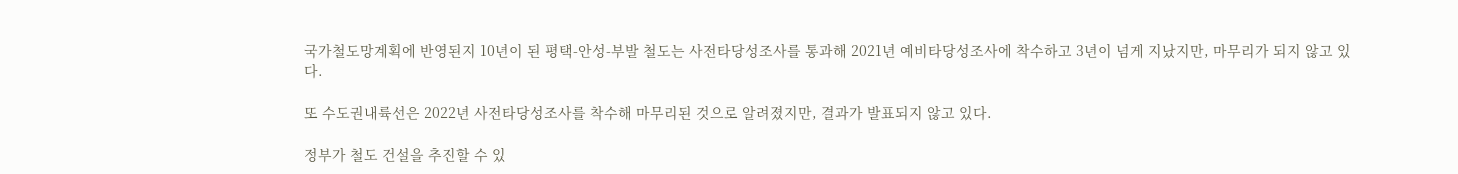국가철도망계획에 반영된지 10년이 된 평택-안성-부발 철도는 사전타당성조사를 통과해 2021년 예비타당성조사에 착수하고 3년이 넘게 지났지만, 마무리가 되지 않고 있다.

또 수도권내륙선은 2022년 사전타당성조사를 착수해 마무리된 것으로 알려졌지만, 결과가 발표되지 않고 있다.

정부가 철도 건설을 추진할 수 있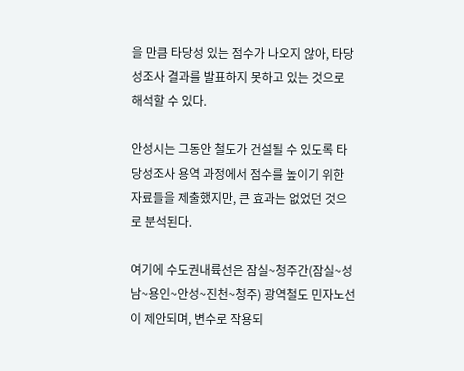을 만큼 타당성 있는 점수가 나오지 않아, 타당성조사 결과를 발표하지 못하고 있는 것으로 해석할 수 있다.

안성시는 그동안 철도가 건설될 수 있도록 타당성조사 용역 과정에서 점수를 높이기 위한 자료들을 제출했지만, 큰 효과는 없었던 것으로 분석된다.

여기에 수도권내륙선은 잠실~청주간(잠실~성남~용인~안성~진천~청주) 광역철도 민자노선이 제안되며, 변수로 작용되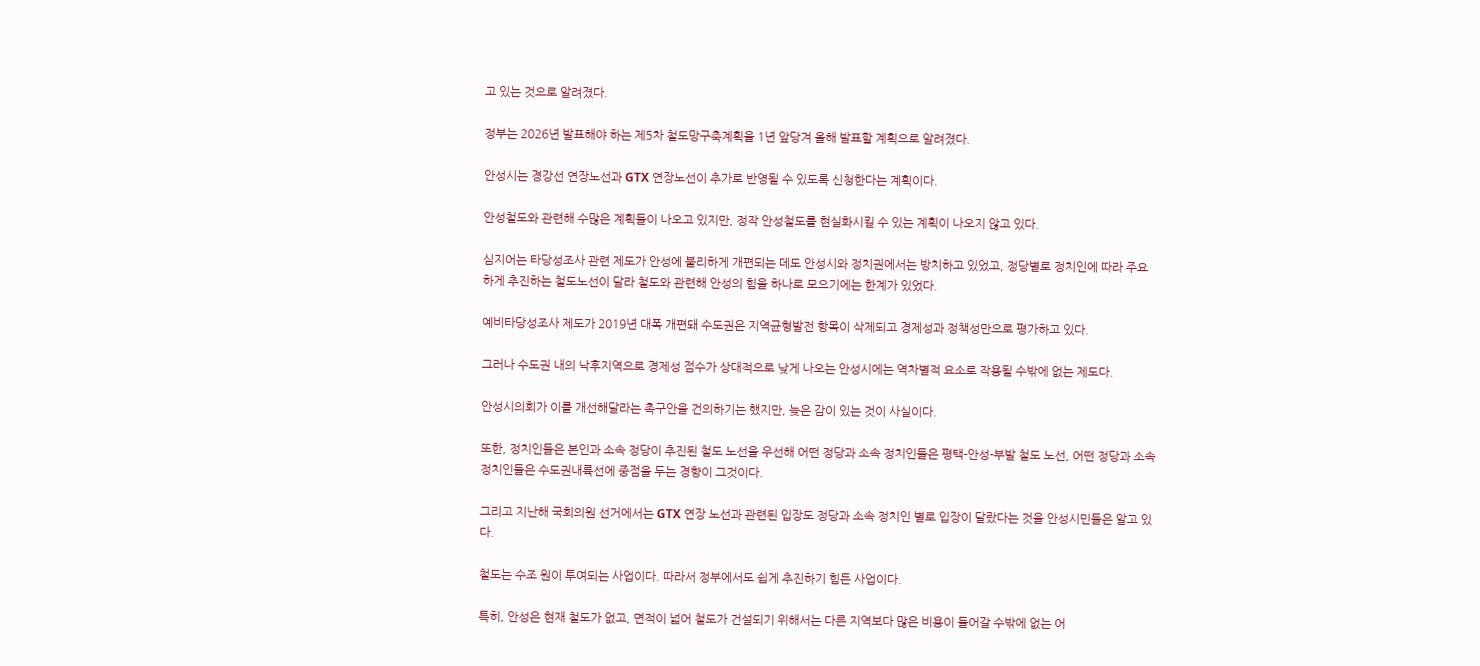고 있는 것으로 알려졌다.

정부는 2026년 발표해야 하는 제5차 철도망구축계획을 1년 앞당겨 올해 발표할 계획으로 알려졌다.

안성시는 경강선 연장노선과 GTX 연장노선이 추가로 반영될 수 있도록 신청한다는 계획이다.

안성철도와 관련해 수많은 계획들이 나오고 있지만, 정작 안성철도를 현실화시킬 수 있는 계획이 나오지 않고 있다.

심지어는 타당성조사 관련 제도가 안성에 불리하게 개편되는 데도 안성시와 정치권에서는 방치하고 있었고, 정당별로 정치인에 따라 주요하게 추진하는 철도노선이 달라 철도와 관련해 안성의 힘을 하나로 모으기에는 한계가 있었다.

예비타당성조사 제도가 2019년 대폭 개편돼 수도권은 지역균형발전 항목이 삭제되고 경제성과 정책성만으로 평가하고 있다.

그러나 수도권 내의 낙후지역으로 경제성 점수가 상대적으로 낮게 나오는 안성시에는 역차별적 요소로 작용될 수밖에 없는 제도다.

안성시의회가 이를 개선해달라는 촉구안을 건의하기는 했지만, 늦은 감이 있는 것이 사실이다.

또한, 정치인들은 본인과 소속 정당이 추진된 철도 노선을 우선해 어떤 정당과 소속 정치인들은 평택-안성-부발 철도 노선, 어떤 정당과 소속 정치인들은 수도권내륙선에 중점을 두는 경향이 그것이다.

그리고 지난해 국회의원 선거에서는 GTX 연장 노선과 관련된 입장도 정당과 소속 정치인 별로 입장이 달랐다는 것을 안성시민들은 알고 있다.

철도는 수조 원이 투여되는 사업이다. 따라서 정부에서도 쉽게 추진하기 힘든 사업이다.

특히, 안성은 현재 철도가 없고, 면적이 넓어 철도가 건설되기 위해서는 다른 지역보다 많은 비용이 들어갈 수밖에 없는 어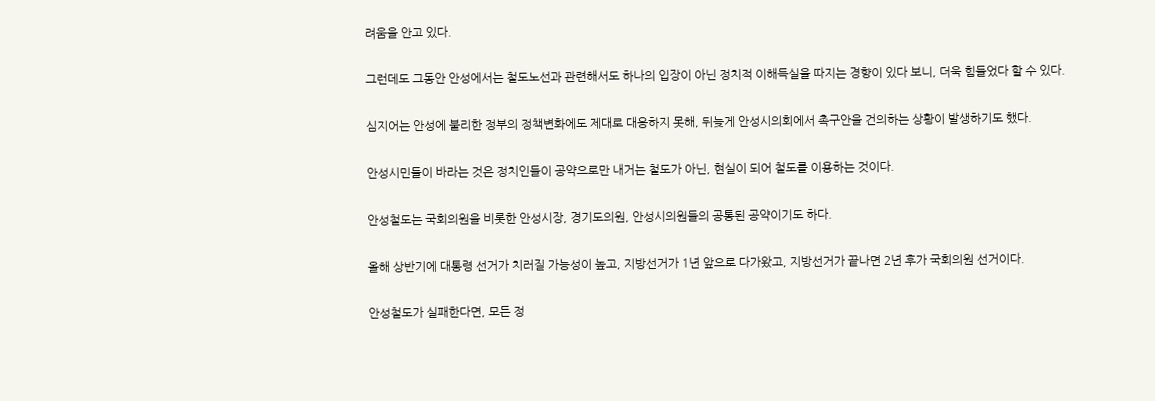려움을 안고 있다.

그런데도 그동안 안성에서는 철도노선과 관련해서도 하나의 입장이 아닌 정치적 이해득실을 따지는 경향이 있다 보니, 더욱 힘들었다 할 수 있다.

심지어는 안성에 불리한 정부의 정책변화에도 제대로 대응하지 못해, 뒤늦게 안성시의회에서 촉구안을 건의하는 상황이 발생하기도 했다.

안성시민들이 바라는 것은 정치인들이 공약으로만 내거는 철도가 아닌, 현실이 되어 철도를 이용하는 것이다.

안성철도는 국회의원을 비롯한 안성시장, 경기도의원, 안성시의원들의 공통된 공약이기도 하다.

올해 상반기에 대통령 선거가 치러질 가능성이 높고, 지방선거가 1년 앞으로 다가왔고, 지방선거가 끝나면 2년 후가 국회의원 선거이다.

안성철도가 실패한다면, 모든 정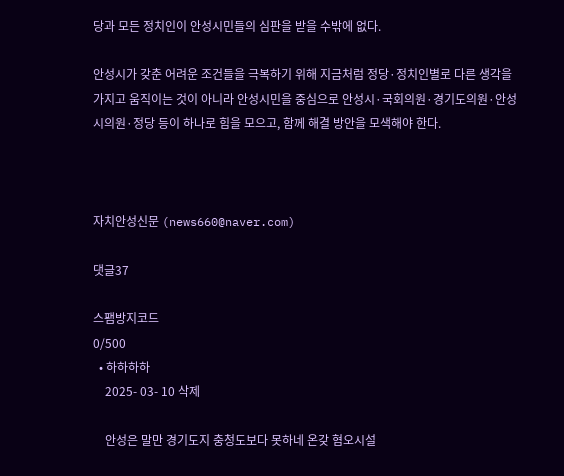당과 모든 정치인이 안성시민들의 심판을 받을 수밖에 없다.

안성시가 갖춘 어려운 조건들을 극복하기 위해 지금처럼 정당·정치인별로 다른 생각을 가지고 움직이는 것이 아니라 안성시민을 중심으로 안성시·국회의원·경기도의원·안성시의원·정당 등이 하나로 힘을 모으고, 함께 해결 방안을 모색해야 한다.



자치안성신문 (news660@naver.com)

댓글37

스팸방지코드
0/500
  • 하하하하
    2025- 03- 10 삭제

    안성은 말만 경기도지 충청도보다 못하네 온갖 혐오시설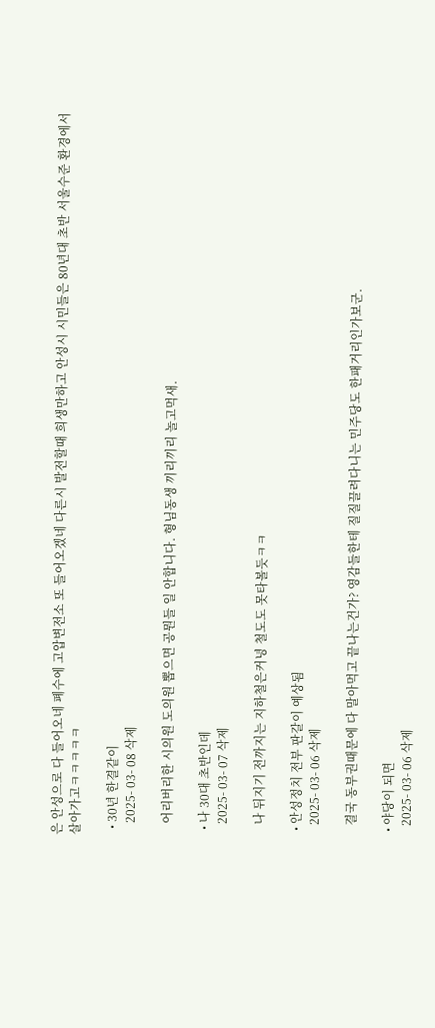은 안성으로 다 들어오네 폐수에 고압변전소 또 들어오겠네 다른시 발전할때 희생만하고 안성시 시민들은 80년대 초반 서울수준 환경에서 살아가고ㅋㅋㅋㅋㅋ

  • 30년 한결같이
    2025- 03- 08 삭제

    어리버리한 시의원 도의원 뽑으면 공뭔들 일 안합니다. 형님동생 끼리끼리 놀고먹새.

  • 나 30대 초반인데
    2025- 03- 07 삭제

    나 뒤지기 전까지는 지하철은커녕 철도도 못타볼듯ㅋㅋ

  • 안성정치 전부 판갈이 예상됨
    2025- 03- 06 삭제

    결국 동부권때문에 다 말아먹고 끝나는건가? 영감들한테 질질끌려다니는 민주당도 한패거리인가보군.

  • 야당이 되면
    2025- 03- 06 삭제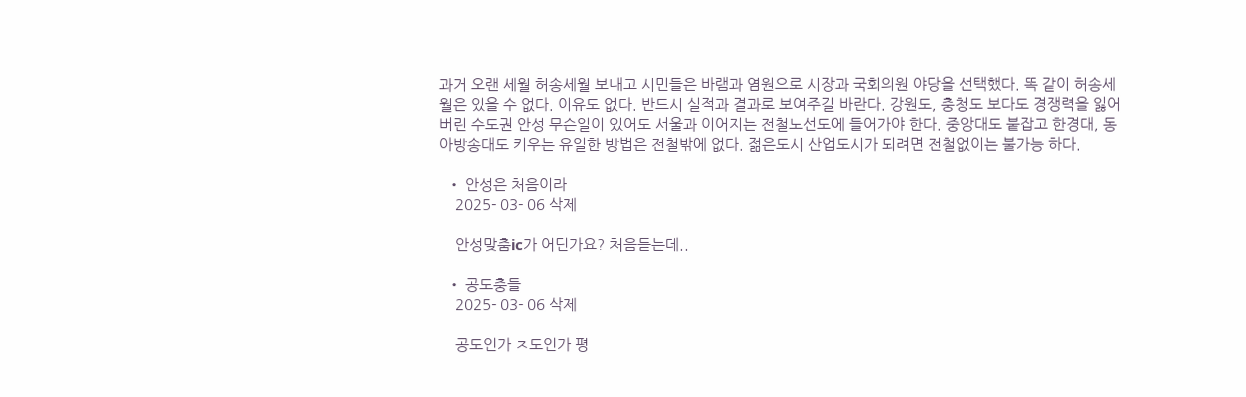과거 오랜 세월 허송세월 보내고 시민들은 바램과 염원으로 시장과 국회의원 야당을 선택했다. 똑 같이 허송세월은 있을 수 없다. 이유도 없다. 반드시 실적과 결과로 보여주길 바란다. 강원도, 충청도 보다도 경쟁력을 잃어버린 수도권 안성 무슨일이 있어도 서울과 이어지는 전철노선도에 들어가야 한다. 중앙대도 붙잡고 한경대, 동아방송대도 키우는 유일한 방법은 전철밖에 없다. 젊은도시 산업도시가 되려면 전철없이는 불가능 하다.

  • 안성은 처음이라
    2025- 03- 06 삭제

    안성맞춤ic가 어딘가요? 처음듣는데..

  • 공도충들
    2025- 03- 06 삭제

    공도인가 ㅈ도인가 평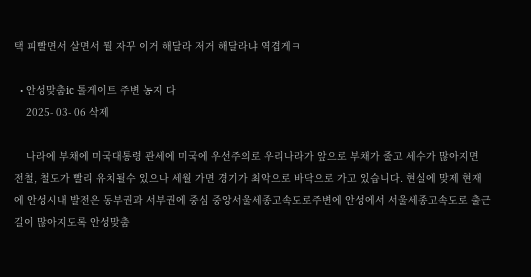택 피빨면서 살면서 뭘 자꾸 이거 해달라 저거 해달라냐 역겹게ㅋ

  • 안성맞춤ic 톨게이트 주변 농지 다
    2025- 03- 06 삭제

    나라에 부채에 미국대통령 관세에 미국에 우선주의로 우리나라가 앞으로 부채가 줄고 세수가 많아지면 전철, 철도가 빨리 유치될수 있으나 세월 가면 경기가 최악으로 바닥으로 가고 있습니다. 현실에 맞제 현재에 안성시내 발전은 동부권과 서부권에 중심 중앙서울세종고속도로주변에 안성에서 서울세종고속도로 출근길이 많아지도록 안성맞춤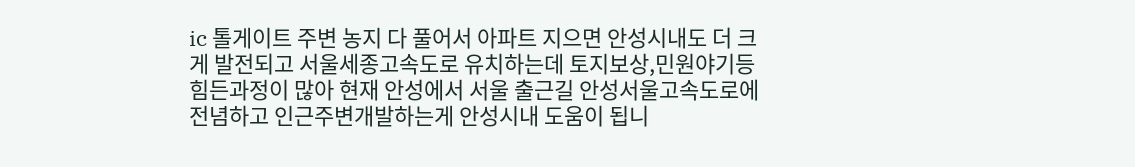ic 톨게이트 주변 농지 다 풀어서 아파트 지으면 안성시내도 더 크게 발전되고 서울세종고속도로 유치하는데 토지보상,민원야기등 힘든과정이 많아 현재 안성에서 서울 출근길 안성서울고속도로에 전념하고 인근주변개발하는게 안성시내 도움이 됩니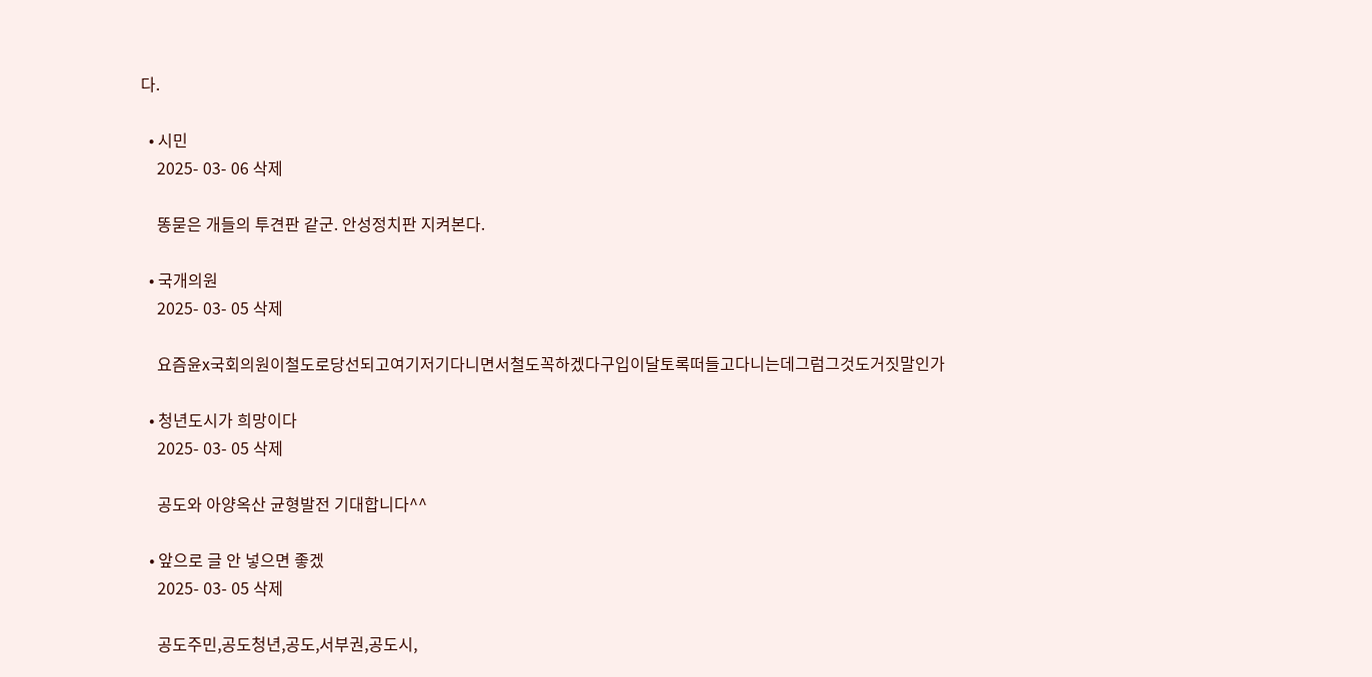다.

  • 시민
    2025- 03- 06 삭제

    똥묻은 개들의 투견판 같군. 안성정치판 지켜본다.

  • 국개의원
    2025- 03- 05 삭제

    요즘윤x국회의원이철도로당선되고여기저기다니면서철도꼭하겠다구입이달토록떠들고다니는데그럼그것도거짓말인가

  • 청년도시가 희망이다
    2025- 03- 05 삭제

    공도와 아양옥산 균형발전 기대합니다^^

  • 앞으로 글 안 넣으면 좋겠
    2025- 03- 05 삭제

    공도주민,공도청년,공도,서부권,공도시,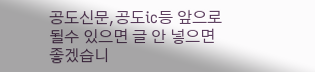공도신문,공도ic등 앞으로 될수 있으면 글 안 넣으면 좋겠습니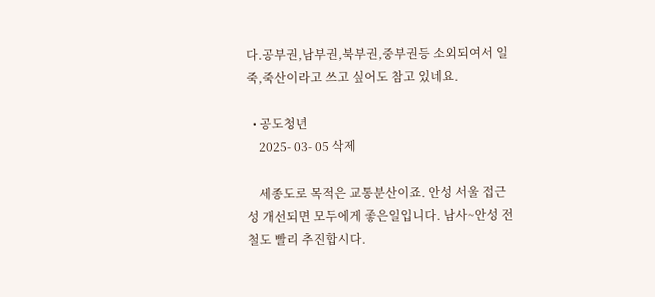다.공부권,남부권,북부권,중부권등 소외되여서 일죽,죽산이라고 쓰고 싶어도 참고 있네요.

  • 공도청년
    2025- 03- 05 삭제

    세종도로 목적은 교통분산이죠. 안성 서울 접근성 개선되면 모두에게 좋은일입니다. 남사~안성 전철도 빨리 추진합시다.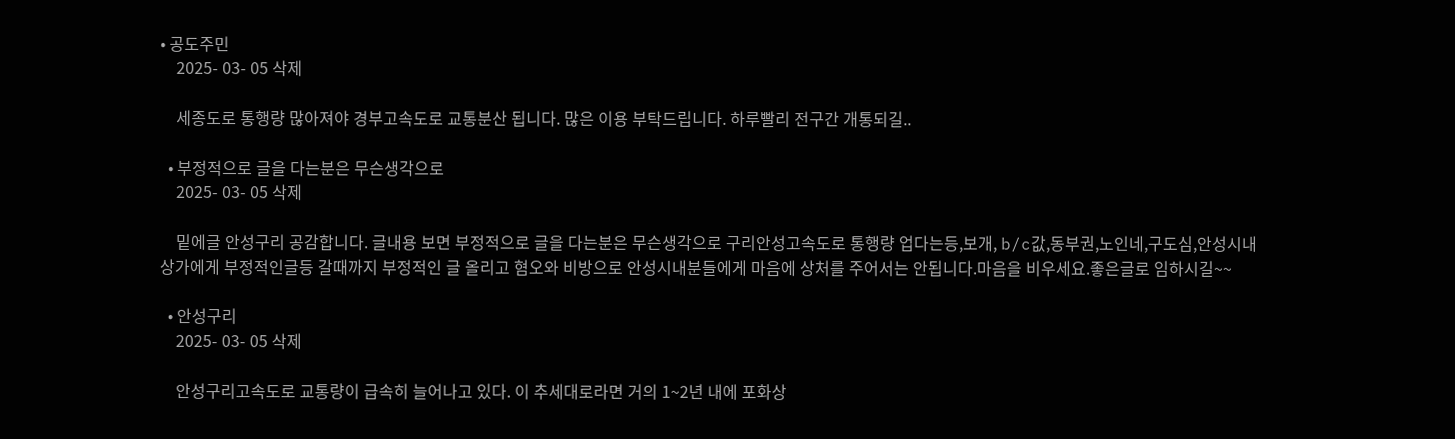• 공도주민
    2025- 03- 05 삭제

    세종도로 통행량 많아져야 경부고속도로 교통분산 됩니다. 많은 이용 부탁드립니다. 하루빨리 전구간 개통되길..

  • 부정적으로 글을 다는분은 무슨생각으로
    2025- 03- 05 삭제

    밑에글 안성구리 공감합니다. 글내용 보면 부정적으로 글을 다는분은 무슨생각으로 구리안성고속도로 통행량 업다는등,보개, b/c값,동부권,노인네,구도심,안성시내상가에게 부정적인글등 갈때까지 부정적인 글 올리고 혐오와 비방으로 안성시내분들에게 마음에 상처를 주어서는 안됩니다.마음을 비우세요.좋은글로 임하시길~~

  • 안성구리
    2025- 03- 05 삭제

    안성구리고속도로 교통량이 급속히 늘어나고 있다. 이 추세대로라면 거의 1~2년 내에 포화상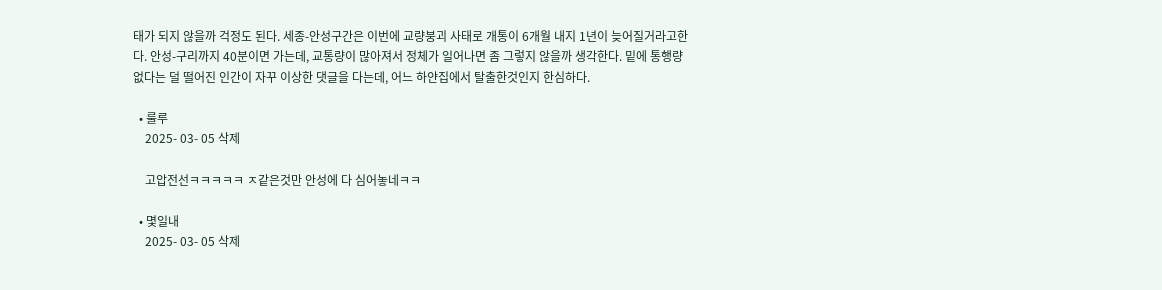태가 되지 않을까 걱정도 된다. 세종-안성구간은 이번에 교량붕괴 사태로 개통이 6개월 내지 1년이 늦어질거라고한다. 안성-구리까지 40분이면 가는데, 교통량이 많아져서 정체가 일어나면 좀 그렇지 않을까 생각한다. 밑에 통행량 없다는 덜 떨어진 인간이 자꾸 이상한 댓글을 다는데, 어느 하얀집에서 탈출한것인지 한심하다.

  • 룰루
    2025- 03- 05 삭제

    고압전선ㅋㅋㅋㅋㅋ ㅈ같은것만 안성에 다 심어놓네ㅋㅋ

  • 몇일내
    2025- 03- 05 삭제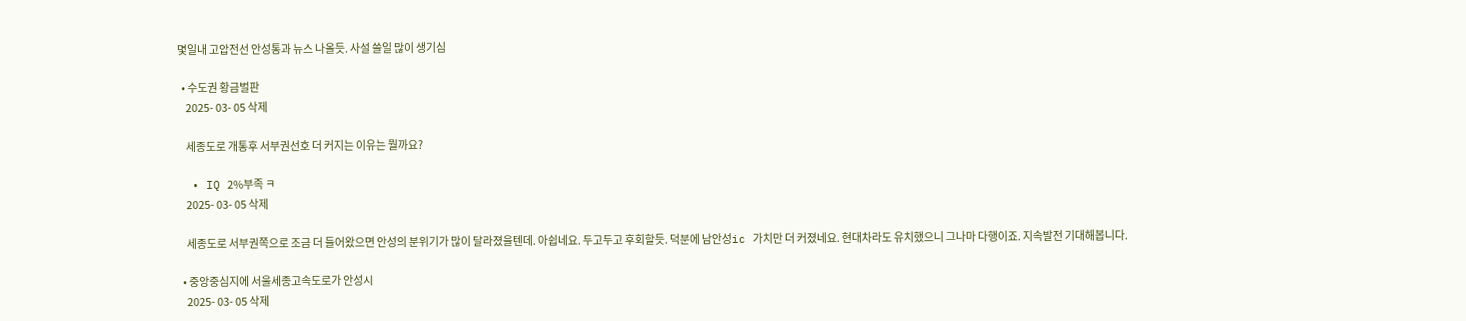몇일내 고압전선 안성통과 뉴스 나올듯. 사설 쓸일 많이 생기심

  • 수도권 황금벌판
    2025- 03- 05 삭제

    세종도로 개통후 서부권선호 더 커지는 이유는 뭘까요?

  • IQ 2%부족 ㅋ
    2025- 03- 05 삭제

    세종도로 서부권쪽으로 조금 더 들어왔으면 안성의 분위기가 많이 달라졌을텐데. 아쉽네요. 두고두고 후회할듯. 덕분에 남안성ic 가치만 더 커졌네요. 현대차라도 유치했으니 그나마 다행이죠. 지속발전 기대해봅니다.

  • 중앙중심지에 서울세종고속도로가 안성시
    2025- 03- 05 삭제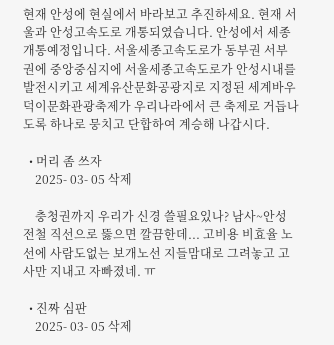현재 안성에 현실에서 바라보고 추진하세요. 현재 서울과 안성고속도로 개통되였습니다. 안성에서 세종 개통예정입니다. 서울세종고속도로가 동부권 서부권에 중앙중심지에 서울세종고속도로가 안성시내를 발전시키고 세계유산문화공광지로 지정된 세계바우덕이문화관광축제가 우리나라에서 큰 축제로 거듭나도록 하나로 뭉치고 단합하여 계승해 나갑시다.

  • 머리 좀 쓰자
    2025- 03- 05 삭제

    충청권까지 우리가 신경 쓸필요있나? 남사~안성 전철 직선으로 뚫으면 깔끔한데... 고비용 비효율 노선에 사람도없는 보개노선 지들맘대로 그려놓고 고사만 지내고 자빠졌네. ㅠ

  • 진짜 심판
    2025- 03- 05 삭제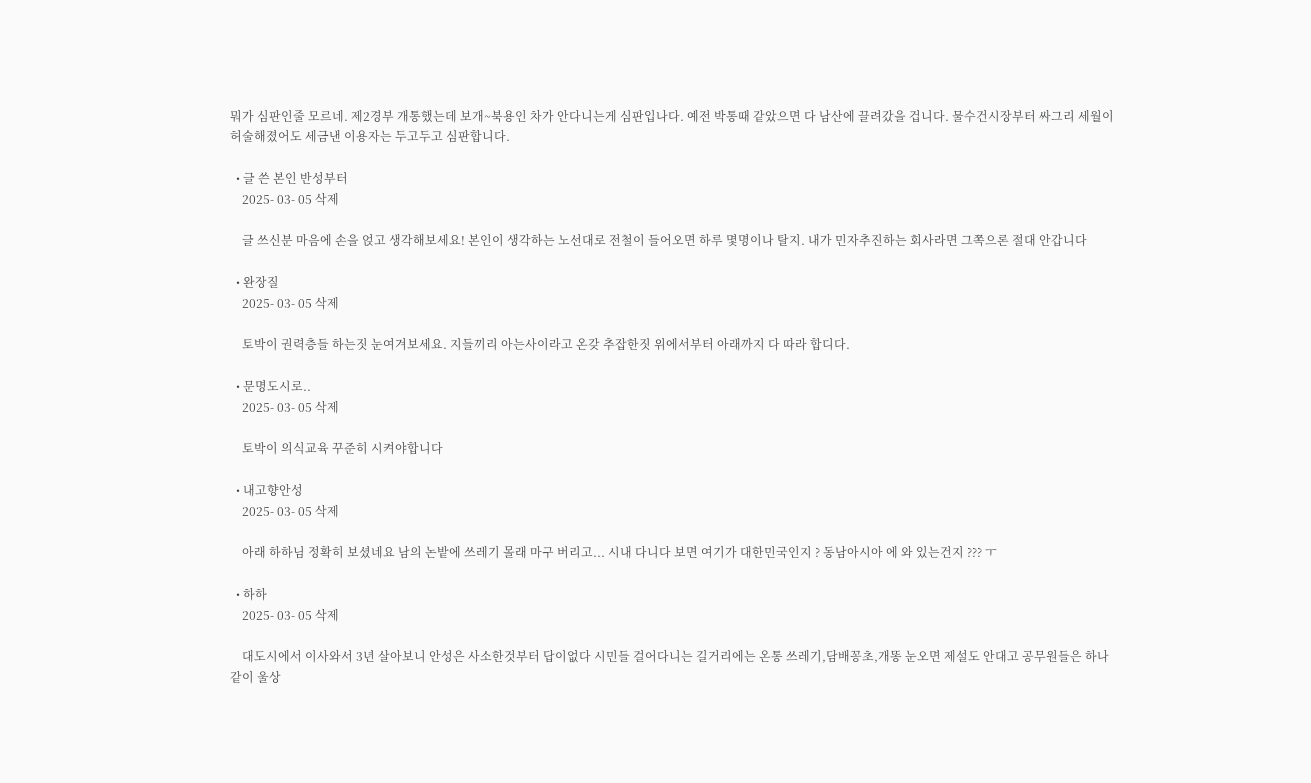뭐가 심판인줄 모르네. 제2경부 개통했는데 보개~북용인 차가 안다니는게 심판입나다. 예전 박통때 같았으면 다 남산에 끌려갔을 겁니다. 물수건시장부터 싸그리 세월이 허술해졌어도 세금낸 이용자는 두고두고 심판합니다.

  • 글 쓴 본인 반성부터
    2025- 03- 05 삭제

    글 쓰신분 마음에 손을 얹고 생각해보세요! 본인이 생각하는 노선대로 전철이 들어오면 하루 몇명이나 탈지. 내가 민자추진하는 회사라면 그쪽으론 절대 안갑니다

  • 완장질
    2025- 03- 05 삭제

    토박이 권력층들 하는짓 눈여겨보세요. 지들끼리 아는사이라고 온갖 추잡한짓 위에서부터 아래까지 다 따라 합디다.

  • 문명도시로..
    2025- 03- 05 삭제

    토박이 의식교육 꾸준히 시켜야합니다

  • 내고향안성
    2025- 03- 05 삭제

    아래 하하님 정확히 보셨네요 남의 논밭에 쓰레기 몰래 마구 버리고... 시내 다니다 보면 여기가 대한민국인지 ? 동남아시아 에 와 있는건지 ??? ㅜ

  • 하하
    2025- 03- 05 삭제

    대도시에서 이사와서 3년 살아보니 안성은 사소한것부터 답이없다 시민들 걸어다니는 길거리에는 온통 쓰레기,담배꽁초,개똥 눈오면 제설도 안대고 공무원들은 하나같이 울상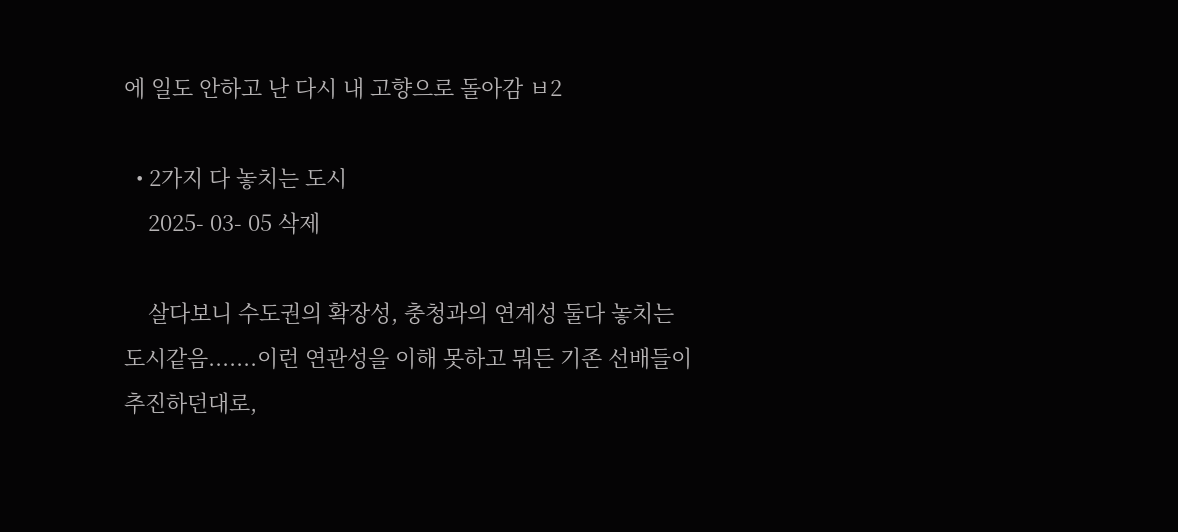에 일도 안하고 난 다시 내 고향으로 돌아감 ㅂ2

  • 2가지 다 놓치는 도시
    2025- 03- 05 삭제

    살다보니 수도권의 확장성, 충청과의 연계성 둘다 놓치는 도시같음.......이런 연관성을 이해 못하고 뭐든 기존 선배들이 추진하던대로,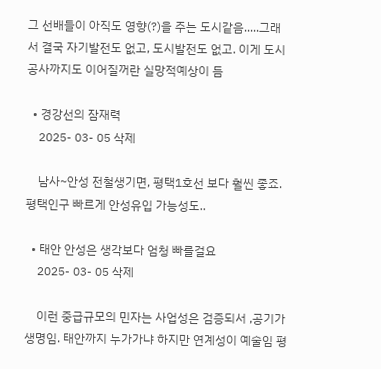그 선배들이 아직도 영향(?)을 주는 도시같음.....그래서 결국 자기발전도 없고, 도시발전도 없고. 이게 도시공사까지도 이어질꺼란 실망적예상이 듬

  • 경강선의 잠재력
    2025- 03- 05 삭제

    남사~안성 전철생기면, 평택1호선 보다 훨씬 좋죠. 평택인구 빠르게 안성유입 가능성도..

  • 태안 안성은 생각보다 엄청 빠를걸요
    2025- 03- 05 삭제

    이런 중급규모의 민자는 사업성은 검증되서 ,공기가 생명임. 태안까지 누가가냐 하지만 연계성이 예술임 평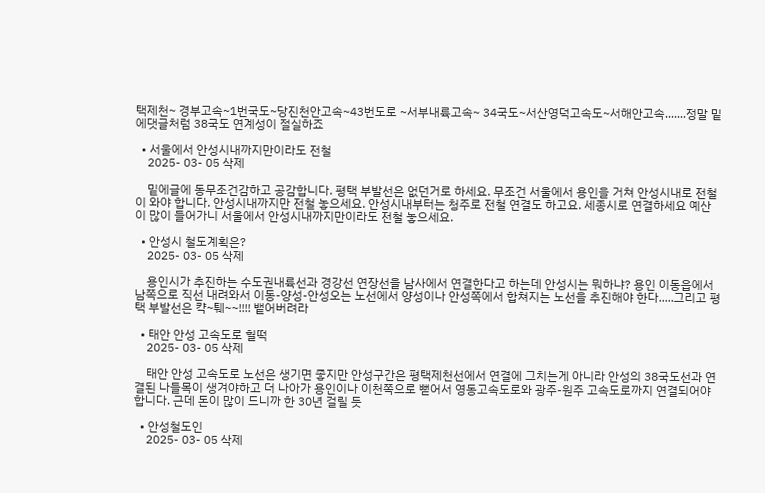택제천~ 경부고속~1번국도~당진천안고속~43번도로 ~서부내륙고속~ 34국도~서산영덕고속도~서해안고속.......정말 밑에댓글처럼 38국도 연계성이 절실하죠

  • 서울에서 안성시내까지만이라도 전철
    2025- 03- 05 삭제

    밑에글에 동무조건감하고 공감합니다. 평택 부발선은 없던거로 하세요. 무조건 서울에서 용인을 거쳐 안성시내로 전철이 와야 합니다. 안성시내까지만 전철 놓으세요. 안성시내부터는 청주로 전철 연결도 하고요. 세종시로 연결하세요 예산이 많이 들어가니 서울에서 안성시내까지만이라도 전철 놓으세요.

  • 안성시 철도계획은?
    2025- 03- 05 삭제

    용인시가 추진하는 수도권내륙선과 경강선 연장선을 남사에서 연결한다고 하는데 안성시는 뭐하냐? 용인 이동읍에서 남쪽으로 직선 내려와서 이동-양성-안성오는 노선에서 양성이나 안성쪽에서 합쳐지는 노선을 추진해야 한다.....그리고 평택 부발선은 캭~퉤~~!!!! 뱉어버려라

  • 태안 안성 고속도로 헐떡
    2025- 03- 05 삭제

    태안 안성 고속도로 노선은 생기면 좋지만 안성구간은 평택제천선에서 연결에 그치는게 아니라 안성의 38국도선과 연결된 나들목이 생겨야하고 더 나아가 용인이나 이천쪽으로 뻗어서 영동고속도로와 광주-원주 고속도로까지 연결되어야 합니다. 근데 돈이 많이 드니까 한 30년 걸릴 듯

  • 안성철도인
    2025- 03- 05 삭제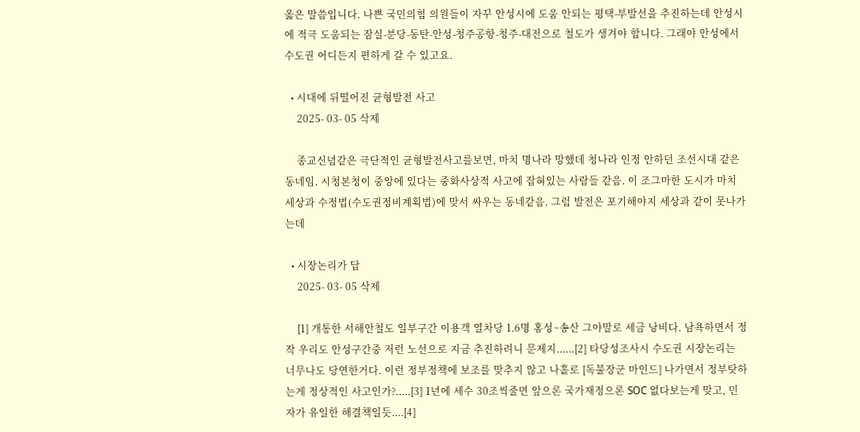옳은 말씀입니다. 나쁜 국민의힘 의원들이 자꾸 안성시에 도움 안되는 평택-부발선을 추진하는데 안성시에 적극 도움되는 잠실-분당-동탄-안성-청주공항-청주-대전으로 철도가 생겨야 합니다. 그래야 안성에서 수도권 어디든지 편하게 갈 수 있고요.

  • 시대에 뒤떨어진 균형발전 사고
    2025- 03- 05 삭제

    종교신념같은 극단적인 균형발전사고를보면, 마치 명나라 망했데 청나라 인정 안하던 조선시대 같은동네임. 시청본청이 중앙에 있다는 중화사상적 사고에 잡혀있는 사람들 같음. 이 조그마한 도시가 마치 세상과 수정법(수도권정비계획법)에 맞서 싸우는 동네같음. 그럼 발전은 포기해야지 세상과 같이 못나가는데

  • 시장논리가 답
    2025- 03- 05 삭제

    [1] 개통한 서해안철도 일부구간 이용객 열차당 1.6명 홍성~송산 그야말로 세금 낭비다. 남욕하면서 정작 우리도 안성구간중 저런 노선으로 지금 추진하려니 문제지......[2] 타당성조사시 수도권 시장논리는 너무나도 당연한거다. 이런 정부정책에 보조를 맞추지 않고 나홀로 [독불장군 마인드] 나가면서 정부탓하는게 정상적인 사고인가?.....[3] 1년에 세수 30조씩줄면 앞으론 국가재정으론 SOC 없다보는게 맞고, 민자가 유일한 해결책일듯....[4]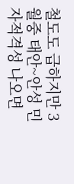철도도 급하지만 3월중 태안~안성 민자적격성 나오면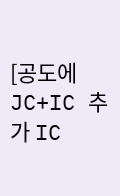[공도에 JC+IC 추가 IC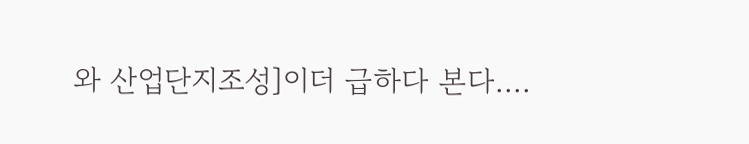와 산업단지조성]이더 급하다 본다....